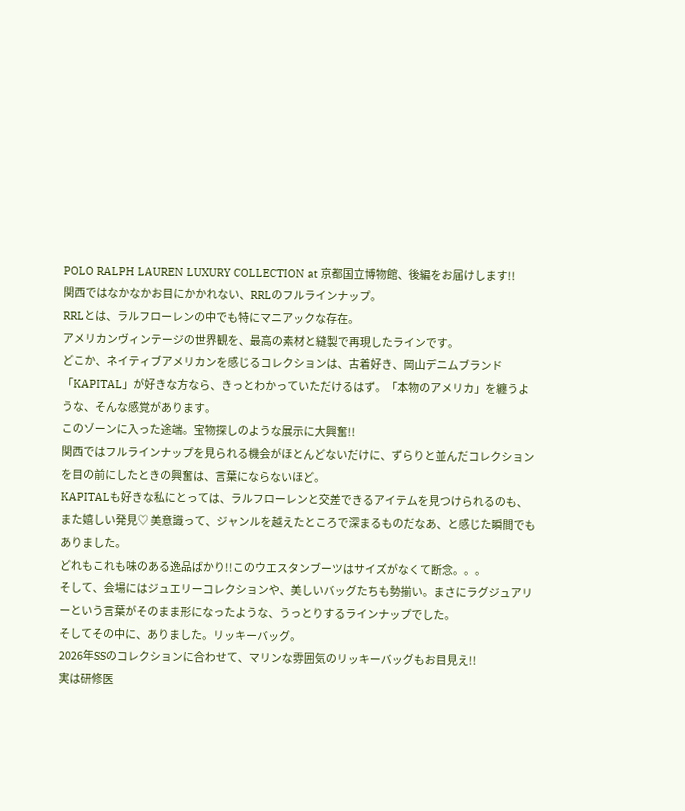POLO RALPH LAUREN LUXURY COLLECTION at 京都国立博物館、後編をお届けします!!
関西ではなかなかお目にかかれない、RRLのフルラインナップ。
RRLとは、ラルフローレンの中でも特にマニアックな存在。
アメリカンヴィンテージの世界観を、最高の素材と縫製で再現したラインです。
どこか、ネイティブアメリカンを感じるコレクションは、古着好き、岡山デニムブランド「KAPITAL」が好きな方なら、きっとわかっていただけるはず。「本物のアメリカ」を纏うような、そんな感覚があります。
このゾーンに入った途端。宝物探しのような展示に大興奮!!
関西ではフルラインナップを見られる機会がほとんどないだけに、ずらりと並んだコレクションを目の前にしたときの興奮は、言葉にならないほど。
KAPITALも好きな私にとっては、ラルフローレンと交差できるアイテムを見つけられるのも、また嬉しい発見♡ 美意識って、ジャンルを越えたところで深まるものだなあ、と感じた瞬間でもありました。
どれもこれも味のある逸品ばかり!!このウエスタンブーツはサイズがなくて断念。。。
そして、会場にはジュエリーコレクションや、美しいバッグたちも勢揃い。まさにラグジュアリーという言葉がそのまま形になったような、うっとりするラインナップでした。
そしてその中に、ありました。リッキーバッグ。
2026年SSのコレクションに合わせて、マリンな雰囲気のリッキーバッグもお目見え!!
実は研修医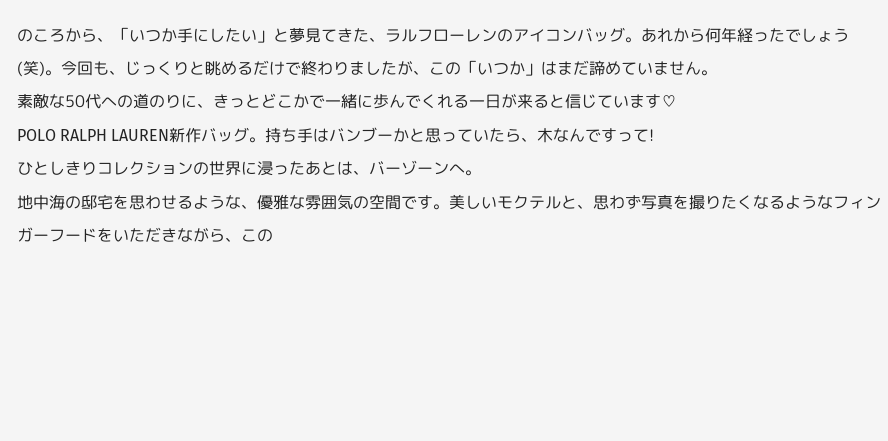のころから、「いつか手にしたい」と夢見てきた、ラルフローレンのアイコンバッグ。あれから何年経ったでしょう(笑)。今回も、じっくりと眺めるだけで終わりましたが、この「いつか」はまだ諦めていません。
素敵な50代への道のりに、きっとどこかで一緒に歩んでくれる一日が来ると信じています♡
POLO RALPH LAUREN新作バッグ。持ち手はバンブーかと思っていたら、木なんですって!
ひとしきりコレクションの世界に浸ったあとは、バーゾーンへ。
地中海の邸宅を思わせるような、優雅な雰囲気の空間です。美しいモクテルと、思わず写真を撮りたくなるようなフィンガーフードをいただきながら、この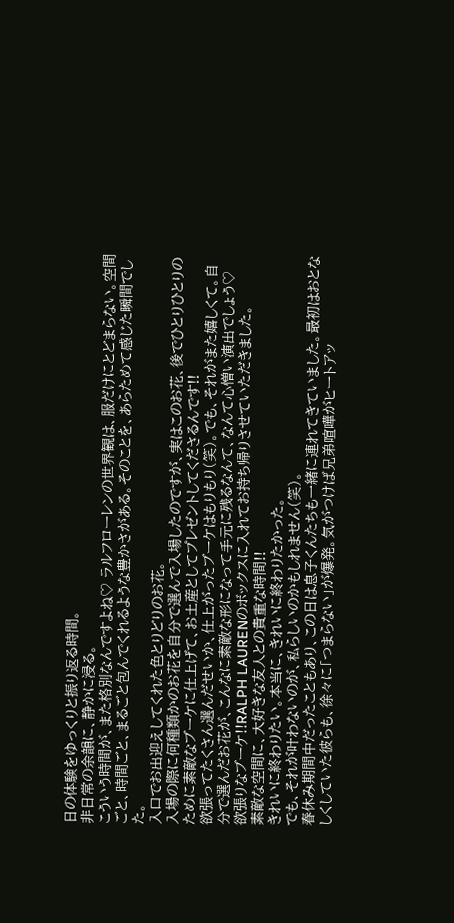日の体験をゆっくりと振り返る時間。
非日常の余韻に、静かに浸る。
こういう時間が、また格別なんですよね♡ ラルフローレンの世界観は、服だけにとどまらない。空間ごと、時間ごと、まるごと包んでくれるような豊かさがある。そのことを、あらためて感じた瞬間でした。
入口でお出迎えしてくれた色とりどりのお花。
入場の際に何種類かのお花を自分で選んで入場したのですが、実はこのお花、後でひとりひとりのために素敵なブーケに仕上げて、お土産としてプレゼントしてくださるんです!!
欲張ってたくさん選んだせいか、仕上がったブーケはもりもり(笑)。でも、それがまた嬉しくて。自分で選んだお花が、こんなに素敵な形になって手元に残るなんて、なんて心憎い演出でしょう♡
欲張りなブーケ!!RALPH LAURENのボックスに入れてお持ち帰りさせていただきました。
素敵な空間に、大好きな友人との貴重な時間!!
きれいに終わりたい。本当に、きれいに終わりたかった。
でも、それが叶わないのが、私らしいのかもしれません(笑)。
春休み期間中だったこともあり、この日は息子くんたちも一緒に連れてきていました。最初はおとなしくしていた彼らも、徐々に「つまらない」が爆発。気がつけば兄弟喧嘩がヒートアッ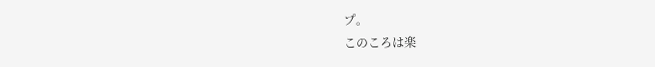プ。
このころは楽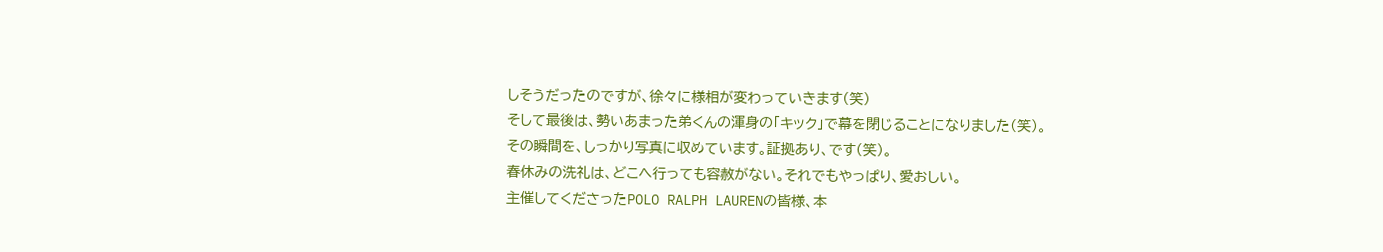しそうだったのですが、徐々に様相が変わっていきます(笑)
そして最後は、勢いあまった弟くんの渾身の「キック」で幕を閉じることになりました(笑)。
その瞬間を、しっかり写真に収めています。証拠あり、です(笑)。
春休みの洗礼は、どこへ行っても容赦がない。それでもやっぱり、愛おしい。
主催してくださったPOLO RALPH LAURENの皆様、本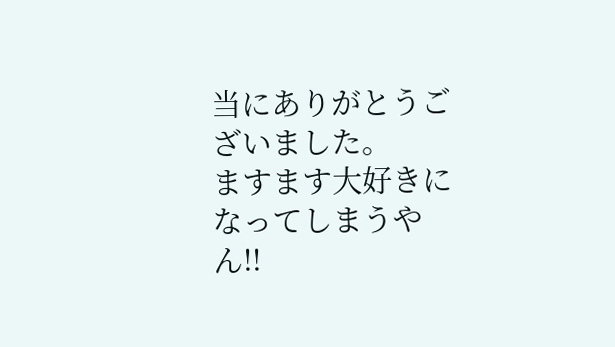当にありがとうございました。
ますます大好きになってしまうやん!!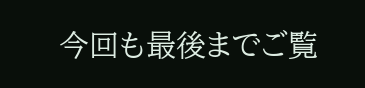今回も最後までご覧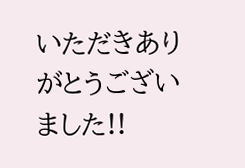いただきありがとうございました!!